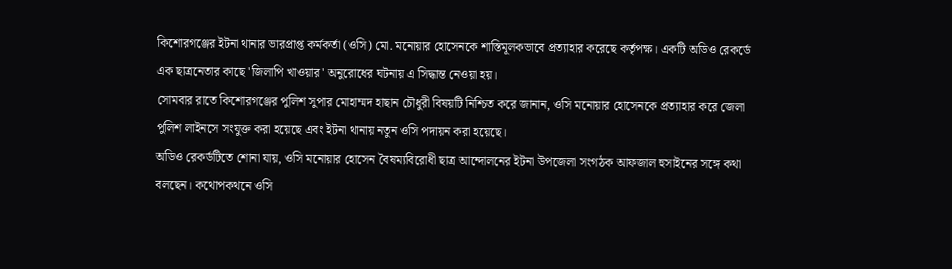কিশোরগঞ্জের ইটনা থানার ভারপ্রাপ্ত কর্মকর্তা (ওসি) মো. মনোয়ার হোসেনকে শাস্তিমূলকভাবে প্রত্যাহার করেছে কর্তৃপক্ষ। একটি অডিও রেকর্ডে এক ছাত্রনেতার কাছে 'জিলাপি খাওয়ার' অনুরোধের ঘটনায় এ সিদ্ধান্ত নেওয়া হয়।
সোমবার রাতে কিশোরগঞ্জের পুলিশ সুপার মোহাম্মদ হাছান চৌধুরী বিষয়টি নিশ্চিত করে জানান, ওসি মনোয়ার হোসেনকে প্রত্যাহার করে জেলা পুলিশ লাইনসে সংযুক্ত করা হয়েছে এবং ইটনা থানায় নতুন ওসি পদায়ন করা হয়েছে।
অডিও রেকর্ডটিতে শোনা যায়, ওসি মনোয়ার হোসেন বৈষম্যবিরোধী ছাত্র আন্দোলনের ইটনা উপজেলা সংগঠক আফজাল হুসাইনের সঙ্গে কথা বলছেন। কথোপকথনে ওসি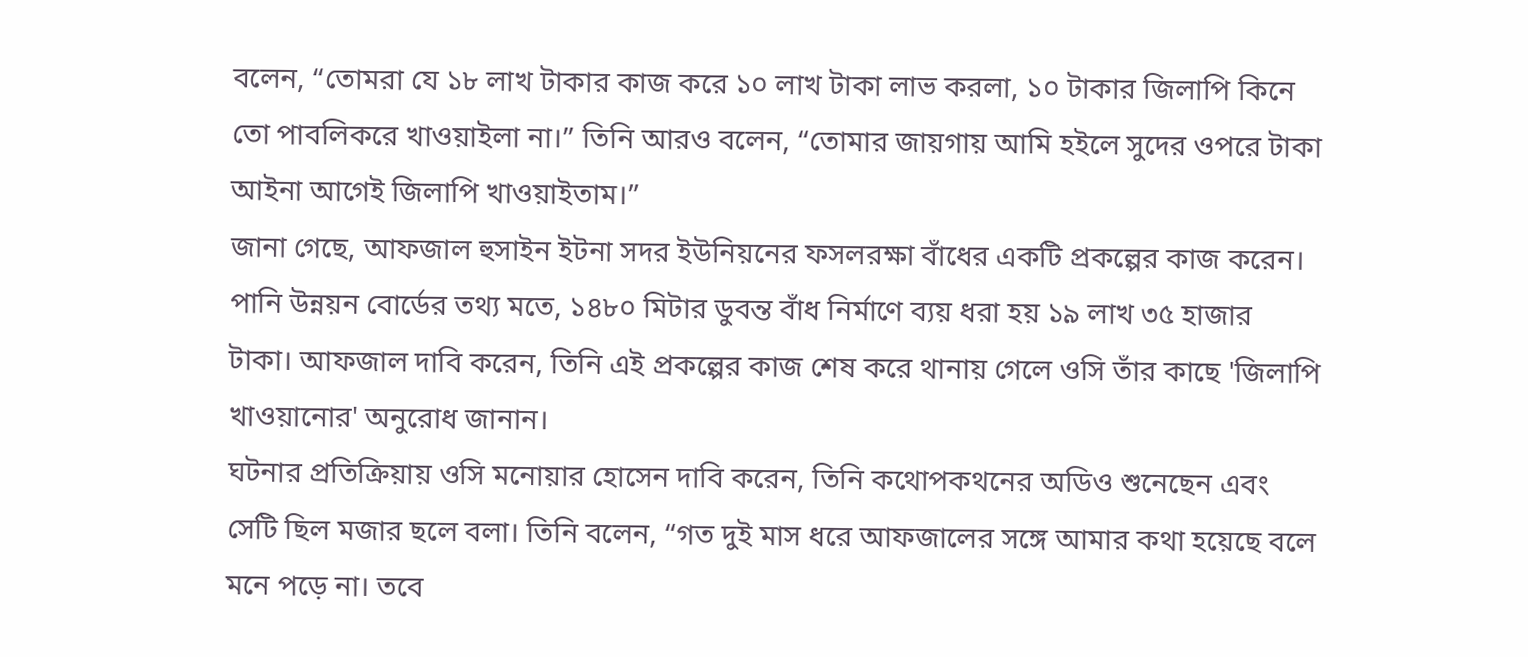বলেন, “তোমরা যে ১৮ লাখ টাকার কাজ করে ১০ লাখ টাকা লাভ করলা, ১০ টাকার জিলাপি কিনে তো পাবলিকরে খাওয়াইলা না।” তিনি আরও বলেন, “তোমার জায়গায় আমি হইলে সুদের ওপরে টাকা আইনা আগেই জিলাপি খাওয়াইতাম।”
জানা গেছে, আফজাল হুসাইন ইটনা সদর ইউনিয়নের ফসলরক্ষা বাঁধের একটি প্রকল্পের কাজ করেন। পানি উন্নয়ন বোর্ডের তথ্য মতে, ১৪৮০ মিটার ডুবন্ত বাঁধ নির্মাণে ব্যয় ধরা হয় ১৯ লাখ ৩৫ হাজার টাকা। আফজাল দাবি করেন, তিনি এই প্রকল্পের কাজ শেষ করে থানায় গেলে ওসি তাঁর কাছে 'জিলাপি খাওয়ানোর' অনুরোধ জানান।
ঘটনার প্রতিক্রিয়ায় ওসি মনোয়ার হোসেন দাবি করেন, তিনি কথোপকথনের অডিও শুনেছেন এবং সেটি ছিল মজার ছলে বলা। তিনি বলেন, “গত দুই মাস ধরে আফজালের সঙ্গে আমার কথা হয়েছে বলে মনে পড়ে না। তবে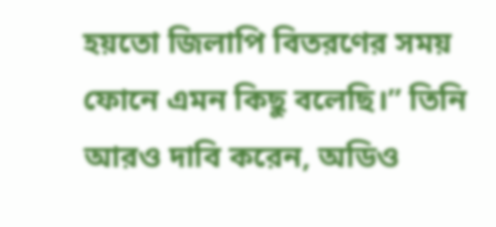হয়তো জিলাপি বিতরণের সময় ফোনে এমন কিছু বলেছি।” তিনি আরও দাবি করেন, অডিও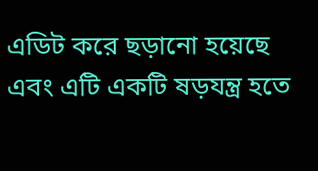এডিট করে ছড়ানো হয়েছে এবং এটি একটি ষড়যন্ত্র হতে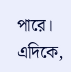পারে।
এদিকে,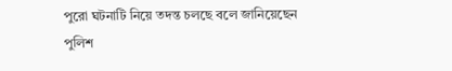পুরো ঘটনাটি নিয়ে তদন্ত চলছে বলে জানিয়েছেন পুলিশ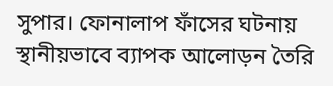সুপার। ফোনালাপ ফাঁসের ঘটনায় স্থানীয়ভাবে ব্যাপক আলোড়ন তৈরি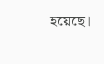হয়েছে।